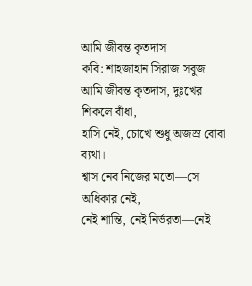আমি জীবন্ত কৃতদাস
কবি: শাহজাহান সিরাজ সবুজ
আমি জীবন্ত কৃতদাস, দুঃখের শিকলে বাঁধা,
হাসি নেই, চোখে শুধু অজস্র বোবা ব্যথা।
শ্বাস নেব নিজের মতো—সে অধিকার নেই,
নেই শান্তি, নেই নির্ভরতা—নেই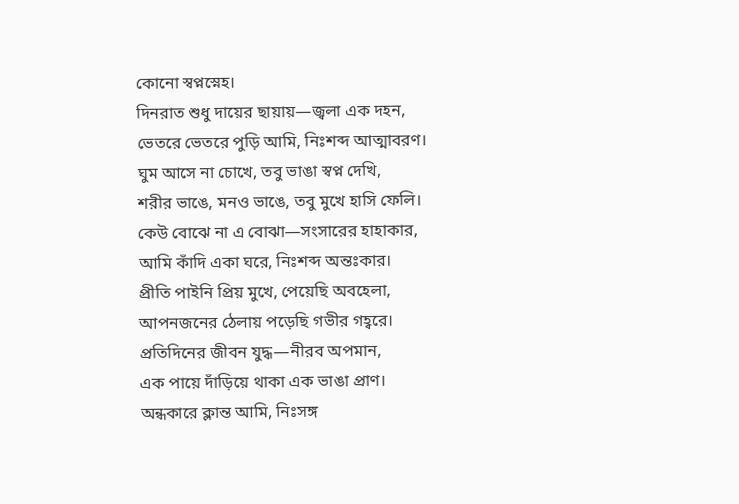কোনো স্বপ্নস্নেহ।
দিনরাত শুধু দায়ের ছায়ায়—জ্বলা এক দহন,
ভেতরে ভেতরে পুড়ি আমি, নিঃশব্দ আত্মাবরণ।
ঘুম আসে না চোখে, তবু ভাঙা স্বপ্ন দেখি,
শরীর ভাঙে, মনও ভাঙে, তবু মুখে হাসি ফেলি।
কেউ বোঝে না এ বোঝা—সংসারের হাহাকার,
আমি কাঁদি একা ঘরে, নিঃশব্দ অন্তঃকার।
প্রীতি পাইনি প্রিয় মুখে, পেয়েছি অবহেলা,
আপনজনের ঠেলায় পড়েছি গভীর গহ্বরে।
প্রতিদিনের জীবন যুদ্ধ—নীরব অপমান,
এক পায়ে দাঁড়িয়ে থাকা এক ভাঙা প্রাণ।
অন্ধকারে ক্লান্ত আমি, নিঃসঙ্গ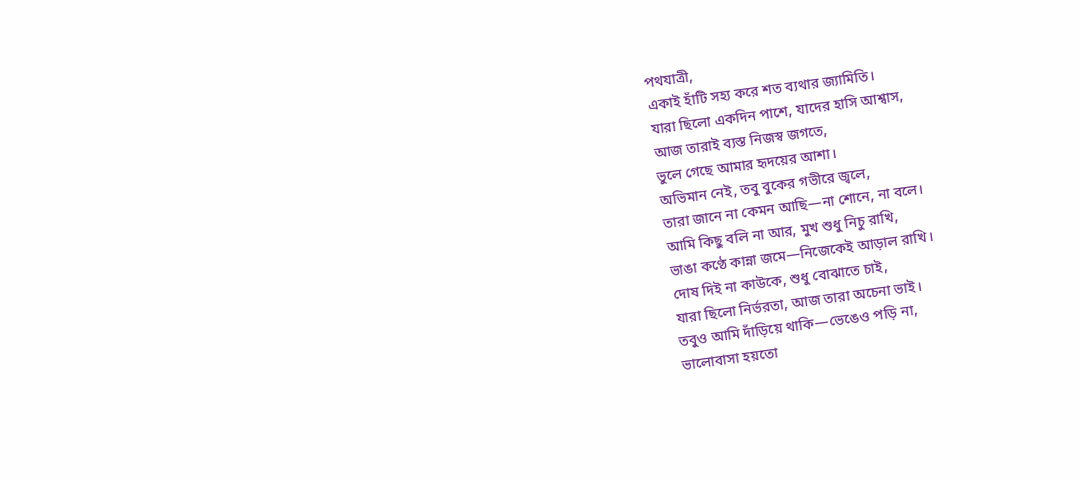পথযাত্রী,
একাই হাঁটি সহ্য করে শত ব্যথার জ্যামিতি।
যারা ছিলো একদিন পাশে, যাদের হাসি আশ্বাস,
আজ তারাই ব্যস্ত নিজস্ব জগতে,
ভুলে গেছে আমার হৃদয়ের আশা।
অভিমান নেই, তবু বুকের গভীরে জ্বলে,
তারা জানে না কেমন আছি—না শোনে, না বলে।
আমি কিছু বলি না আর, মুখ শুধু নিচু রাখি,
ভাঙা কণ্ঠে কান্না জমে—নিজেকেই আড়াল রাখি।
দোষ দিই না কাউকে, শুধু বোঝাতে চাই,
যারা ছিলো নির্ভরতা, আজ তারা অচেনা ভাই।
তবুও আমি দাঁড়িয়ে থাকি—ভেঙেও পড়ি না,
ভালোবাসা হয়তো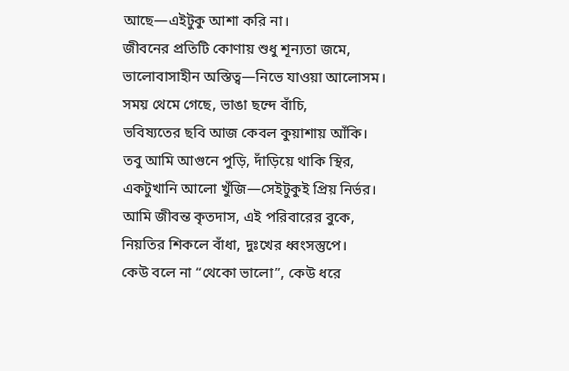আছে—এইটুকু আশা করি না।
জীবনের প্রতিটি কোণায় শুধু শূন্যতা জমে,
ভালোবাসাহীন অস্তিত্ব—নিভে যাওয়া আলোসম।
সময় থেমে গেছে, ভাঙা ছন্দে বাঁচি,
ভবিষ্যতের ছবি আজ কেবল কুয়াশায় আঁকি।
তবু আমি আগুনে পুড়ি, দাঁড়িয়ে থাকি স্থির,
একটুখানি আলো খুঁজি—সেইটুকুই প্রিয় নির্ভর।
আমি জীবন্ত কৃতদাস, এই পরিবারের বুকে,
নিয়তির শিকলে বাঁধা, দুঃখের ধ্বংসস্তুপে।
কেউ বলে না “থেকো ভালো”, কেউ ধরে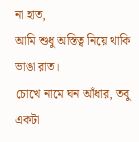না হাত,
আমি শুধু অস্তিত্ব নিয়ে থাকি ভাঙা রাত।
চোখে নামে ঘন আঁধার, তবু একটা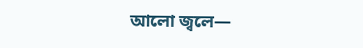আলো জ্বলে—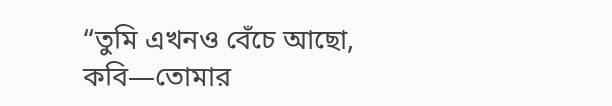“তুমি এখনও বেঁচে আছো, কবি—তোমার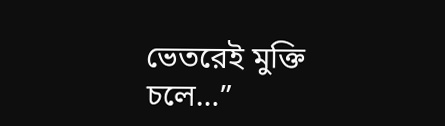ভেতরেই মুক্তি চলে…”